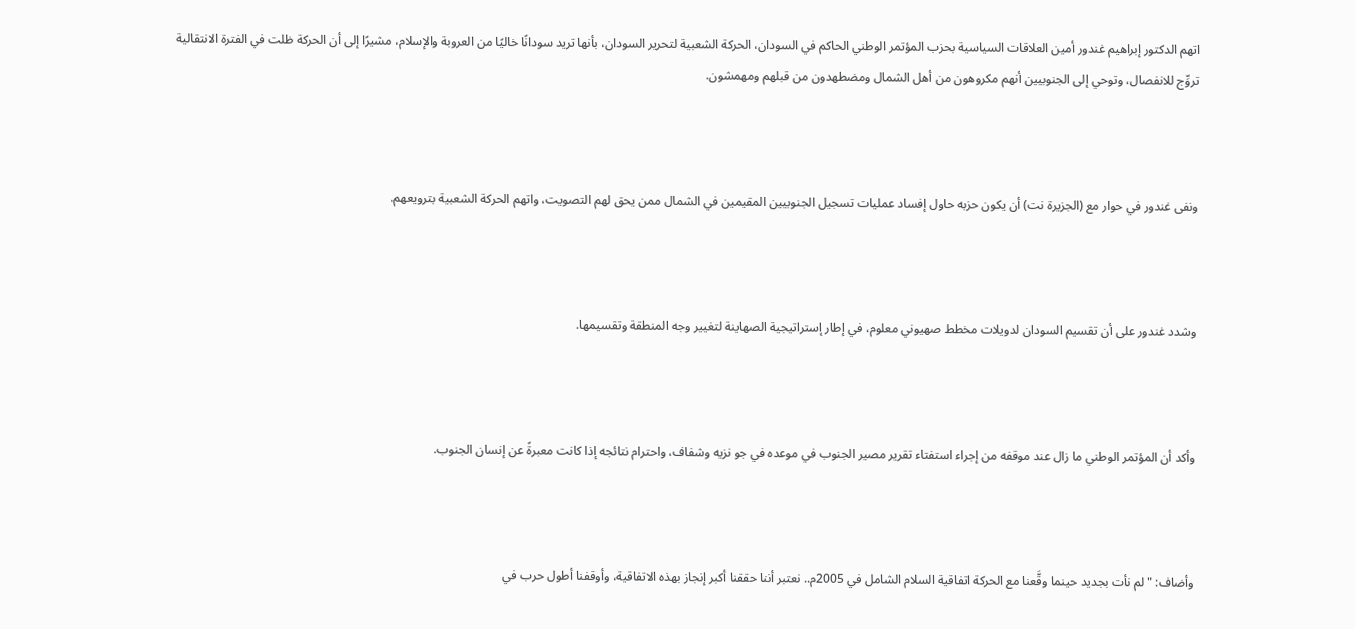اتهم الدكتور إبراهيم غندور أمين العلاقات السياسية بحزب المؤتمر الوطني الحاكم في السودان، الحركة الشعبية لتحرير السودان، بأنها تريد سودانًا خاليًا من العروبة والإسلام، مشيرًا إلى أن الحركة ظلت في الفترة الانتقالية تروِّج للانفصال، وتوحي إلى الجنوبيين أنهم مكروهون من أهل الشمال ومضطهدون من قبلهم ومهمشون.



ونفى غندور في حوار مع (الجزيرة نت) أن يكون حزبه حاول إفساد عمليات تسجيل الجنوبيين المقيمين في الشمال ممن يحق لهم التصويت، واتهم الحركة الشعبية بترويعهم.



وشدد غندور على أن تقسيم السودان لدويلات مخطط صهيوني معلوم، في إطار إستراتيجية الصهاينة لتغيير وجه المنطقة وتقسيمها.



وأكد أن المؤتمر الوطني ما زال عند موقفه من إجراء استفتاء تقرير مصير الجنوب في موعده في جو نزيه وشفاف، واحترام نتائجه إذا كانت معبرةً عن إنسان الجنوب.



وأضاف: "لم نأت بجديد حينما وقَّعنا مع الحركة اتفاقية السلام الشامل في 2005م.. نعتبر أننا حققنا أكبر إنجاز بهذه الاتفاقية، وأوقفنا أطول حرب في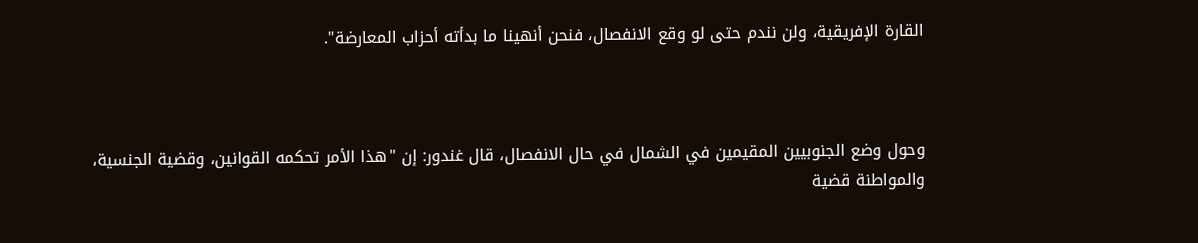القارة الإفريقية، ولن نندم حتى لو وقع الانفصال، فنحن أنهينا ما بدأته أحزاب المعارضة".



وحول وضع الجنوبيين المقيمين في الشمال في حال الانفصال، قال غندور: إن "هذا الأمر تحكمه القوانين، وقضية الجنسية، والمواطنة قضية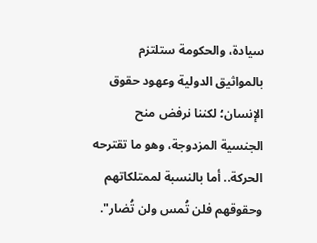سيادة، والحكومة ستلتزم بالمواثيق الدولية وعهود حقوق الإنسان؛ لكننا نرفض منح الجنسية المزدوجة، وهو ما تقترحه الحركة.. أما بالنسبة لممتلكاتهم وحقوقهم فلن تُمس ولن تُضار".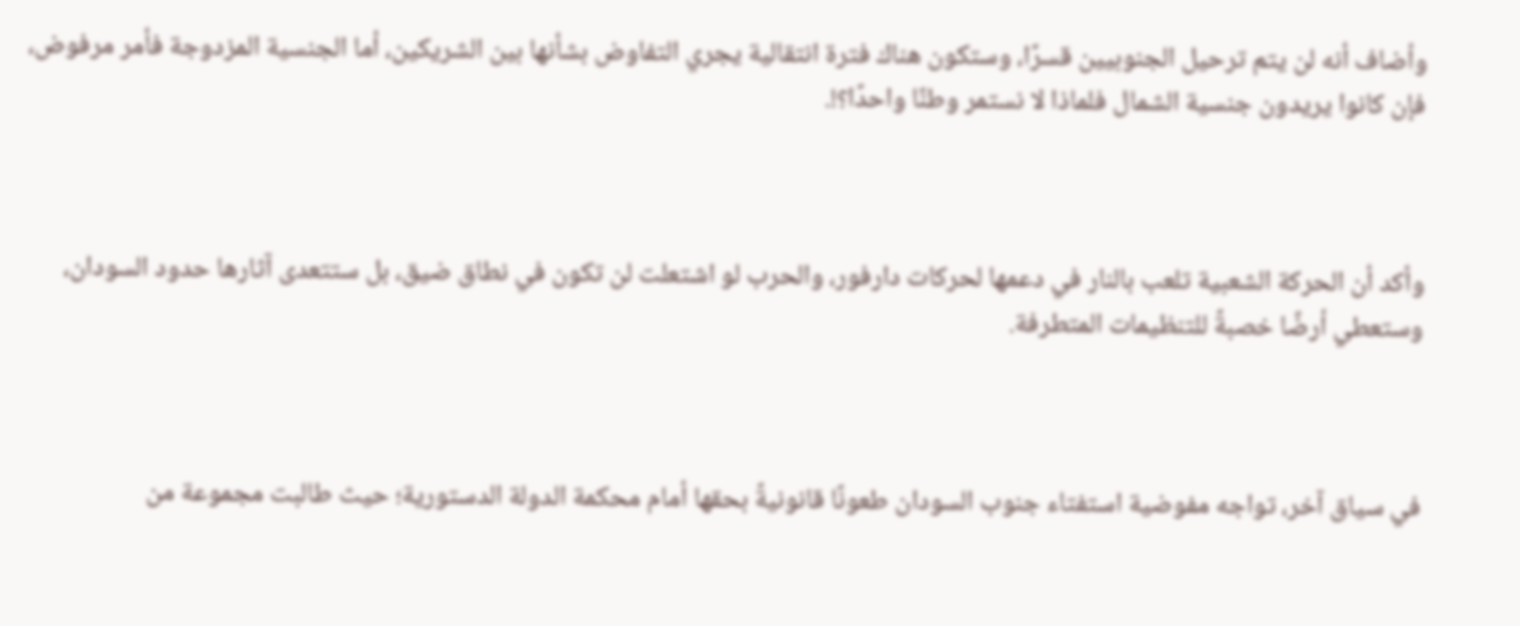وأضاف أنه لن يتم ترحيل الجنوبيين قسرًا، وستكون هناك فترة انتقالية يجري التفاوض بشأنها بين الشريكين، أما الجنسية المزدوجة فأمر مرفوض، فإن كانوا يريدون جنسية الشمال فلماذا لا نستمر وطنًا واحدًا؟!.



وأكد أن الحركة الشعبية تلعب بالنار في دعمها لحركات دارفور، والحرب لو اشتعلت لن تكون في نطاق ضيق، بل ستتعدى آثارها حدود السودان، وستعطي أرضًا خصبةً للتنظيمات المتطرفة.



في سياق آخر، تواجه مفوضية استفتاء جنوب السودان طعونًا قانونيةً بحقها أمام محكمة الدولة الدستورية؛ حيث طالبت مجموعة من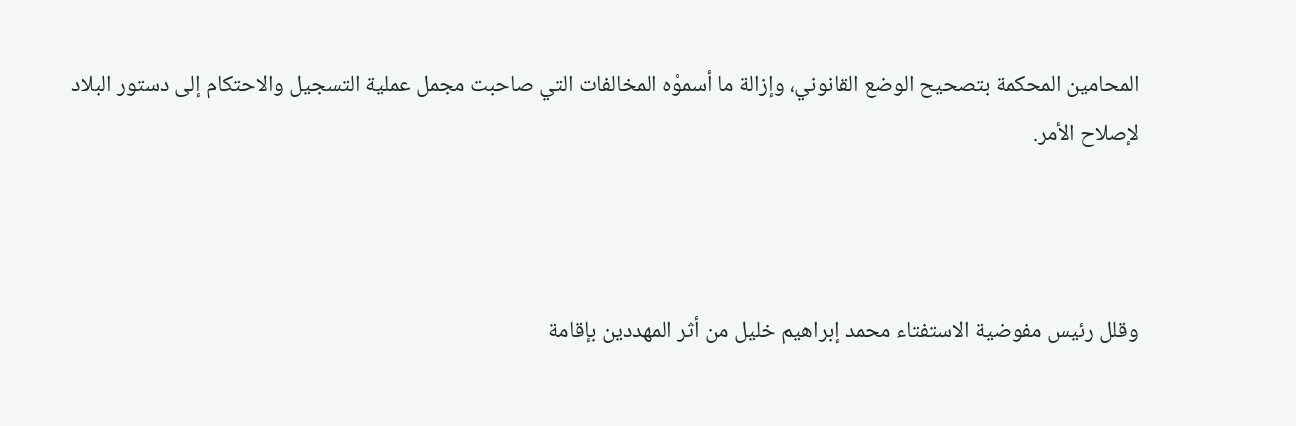المحامين المحكمة بتصحيح الوضع القانوني، وإزالة ما أسموْه المخالفات التي صاحبت مجمل عملية التسجيل والاحتكام إلى دستور البلاد لإصلاح الأمر.



وقلل رئيس مفوضية الاستفتاء محمد إبراهيم خليل من أثر المهددين بإقامة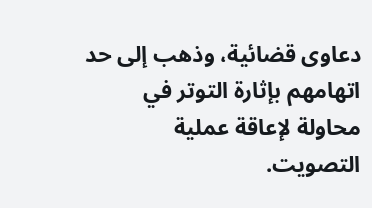دعاوى قضائية، وذهب إلى حد اتهامهم بإثارة التوتر في محاولة لإعاقة عملية التصويت.